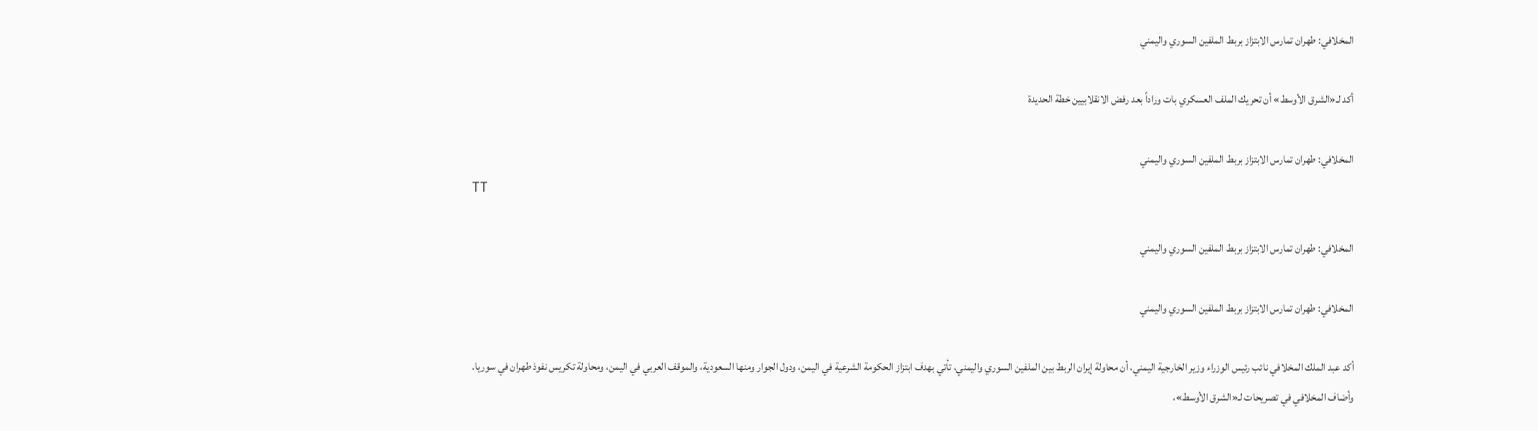المخلافي: طهران تمارس الابتزاز بربط الملفين السوري واليمني

أكد لـ«الشرق الأوسط» أن تحريك الملف العسكري بات وراداً بعد رفض الانقلابيين خطة الحديدة

المخلافي: طهران تمارس الابتزاز بربط الملفين السوري واليمني
TT

المخلافي: طهران تمارس الابتزاز بربط الملفين السوري واليمني

المخلافي: طهران تمارس الابتزاز بربط الملفين السوري واليمني

أكد عبد الملك المخلافي نائب رئيس الوزراء وزير الخارجية اليمني، أن محاولة إيران الربط بين الملفين السوري واليمني، تأتي بهدف ابتزاز الحكومة الشرعية في اليمن، ودول الجوار ومنها السعودية، والموقف العربي في اليمن، ومحاولة تكريس نفوذ طهران في سوريا.
وأضاف المخلافي في تصريحات لـ«الشرق الأوسط»،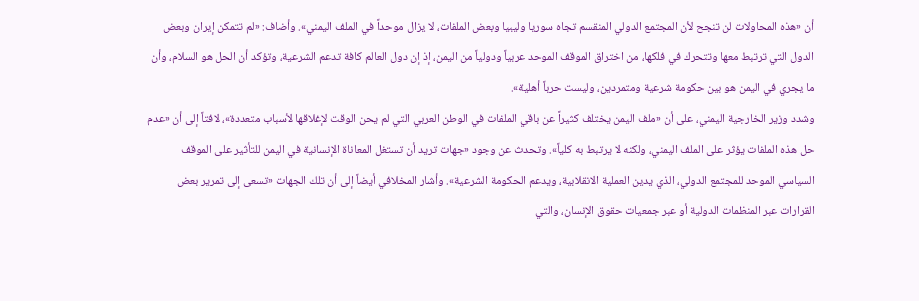أن «هذه المحاولات لن تنجح لأن المجتمع الدولي المنقسم تجاه سوريا وليبيا وبعض الملفات، لا يزال موحداً في الملف اليمني». وأضاف: «لم تتمكن إيران وبعض الدول التي ترتبط معها وتتحرك في فلكها، من اختراق الموقف الموحد عربياً ودولياً من اليمن، إذ إن دول العالم كافة تدعم الشرعية، وتؤكد أن الحل هو السلام، وأن ما يجري في اليمن هو بين حكومة شرعية ومتمردين، وليست حرباً أهلية».
وشدد وزير الخارجية اليمني، على أن «ملف اليمن يختلف كثيراً عن باقي الملفات في الوطن العربي التي لم يحن الوقت لإغلاقها لأسباب متعددة»، لافتاً إلى أن «عدم حل هذه الملفات يؤثر على الملف اليمني، ولكنه لا يرتبط به كلياً». وتحدث عن وجود «جهات تريد أن تستغل المعاناة الإنسانية في اليمن للتأثير على الموقف السياسي الموحد للمجتمع الدولي، الذي يدين العملية الانقلابية، ويدعم الحكومة الشرعية». وأشار المخلافي أيضاً إلى أن تلك الجهات «تسعى إلى تمرير بعض القرارات عبر المنظمات الدولية أو عبر جمعيات حقوق الإنسان، والتي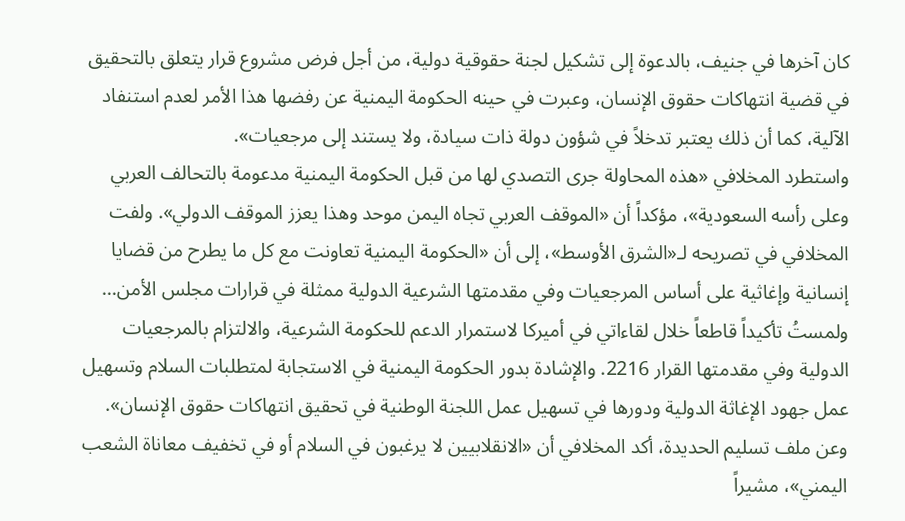كان آخرها في جنيف، بالدعوة إلى تشكيل لجنة حقوقية دولية، من أجل فرض مشروع قرار يتعلق بالتحقيق في قضية انتهاكات حقوق الإنسان، وعبرت في حينه الحكومة اليمنية عن رفضها هذا الأمر لعدم استنفاد الآلية، كما أن ذلك يعتبر تدخلاً في شؤون دولة ذات سيادة، ولا يستند إلى مرجعيات».
واستطرد المخلافي «هذه المحاولة جرى التصدي لها من قبل الحكومة اليمنية مدعومة بالتحالف العربي وعلى رأسه السعودية»، مؤكداً أن «الموقف العربي تجاه اليمن موحد وهذا يعزز الموقف الدولي». ولفت المخلافي في تصريحه لـ«الشرق الأوسط»، إلى أن «الحكومة اليمنية تعاونت مع كل ما يطرح من قضايا إنسانية وإغاثية على أساس المرجعيات وفي مقدمتها الشرعية الدولية ممثلة في قرارات مجلس الأمن... ولمستُ تأكيداً قاطعاً خلال لقاءاتي في أميركا لاستمرار الدعم للحكومة الشرعية، والالتزام بالمرجعيات الدولية وفي مقدمتها القرار 2216. والإشادة بدور الحكومة اليمنية في الاستجابة لمتطلبات السلام وتسهيل عمل جهود الإغاثة الدولية ودورها في تسهيل عمل اللجنة الوطنية في تحقيق انتهاكات حقوق الإنسان».
وعن ملف تسليم الحديدة، أكد المخلافي أن «الانقلابيين لا يرغبون في السلام أو في تخفيف معاناة الشعب اليمني»، مشيراً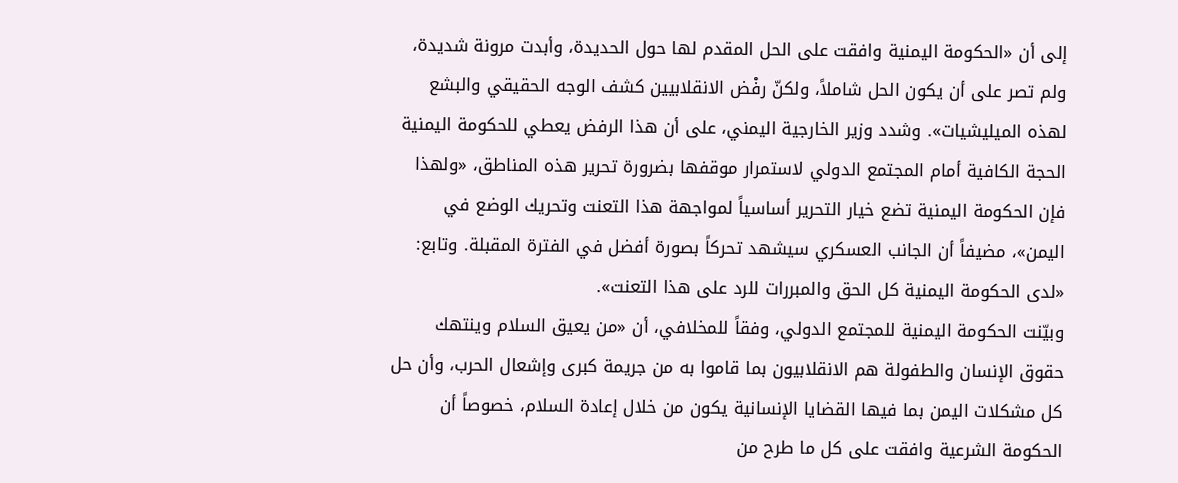إلى أن «الحكومة اليمنية وافقت على الحل المقدم لها حول الحديدة، وأبدت مرونة شديدة، ولم تصر على أن يكون الحل شاملاً، ولكنّ رفْض الانقلابيين كشف الوجه الحقيقي والبشع لهذه الميليشيات». وشدد وزير الخارجية اليمني، على أن هذا الرفض يعطي للحكومة اليمنية الحجة الكافية أمام المجتمع الدولي لاستمرار موقفها بضرورة تحرير هذه المناطق، «ولهذا فإن الحكومة اليمنية تضع خيار التحرير أساسياً لمواجهة هذا التعنت وتحريك الوضع في اليمن»، مضيفاً أن الجانب العسكري سيشهد تحركاً بصورة أفضل في الفترة المقبلة. وتابع: «لدى الحكومة اليمنية كل الحق والمبررات للرد على هذا التعنت».
وبيّنت الحكومة اليمنية للمجتمع الدولي، وفقاً للمخلافي، أن «من يعيق السلام وينتهك حقوق الإنسان والطفولة هم الانقلابيون بما قاموا به من جريمة كبرى وإشعال الحرب، وأن حل كل مشكلات اليمن بما فيها القضايا الإنسانية يكون من خلال إعادة السلام، خصوصاً أن الحكومة الشرعية وافقت على كل ما طرح من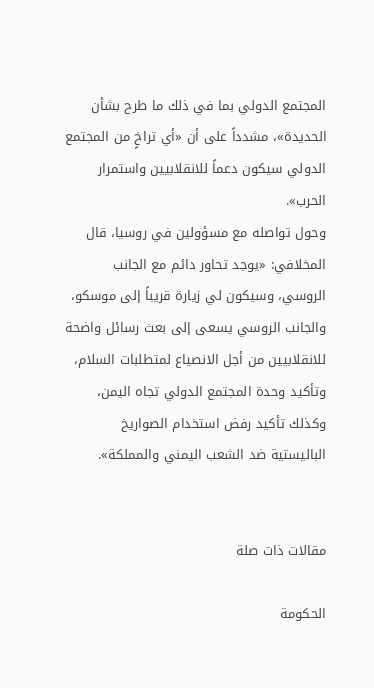المجتمع الدولي بما في ذلك ما طرح بشأن الحديدة»، مشدداً على أن «أي تراخٍ من المجتمع الدولي سيكون دعماً للانقلابيين واستمرار الحرب».
وحول تواصله مع مسؤولين في روسيا، قال المخلافي: «يوجد تحاور دائم مع الجانب الروسي، وسيكون لي زيارة قريباً إلى موسكو، والجانب الروسي يسعى إلى بعث رسائل واضحة للانقلابيين من أجل الانصياع لمتطلبات السلام، وتأكيد وحدة المجتمع الدولي تجاه اليمن، وكذلك تأكيد رفض استخدام الصواريخ الباليستية ضد الشعب اليمني والمملكة».


مقالات ذات صلة

الحكومة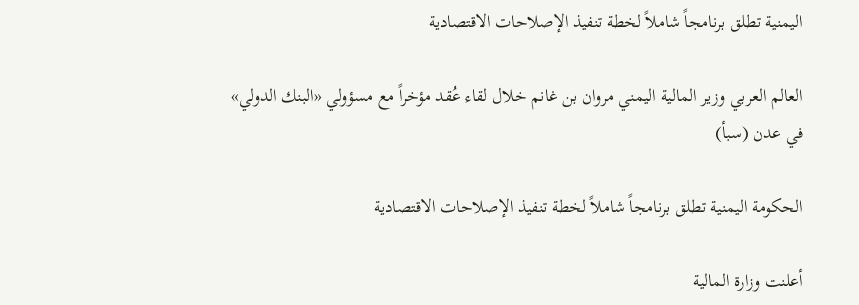اليمنية تطلق برنامجاً شاملاً لخطة تنفيذ الإصلاحات الاقتصادية

العالم العربي وزير المالية اليمني مروان بن غانم خلال لقاء عُقد مؤخراً مع مسؤولي «البنك الدولي» في عدن (سبأ)

الحكومة اليمنية تطلق برنامجاً شاملاً لخطة تنفيذ الإصلاحات الاقتصادية

أعلنت وزارة المالية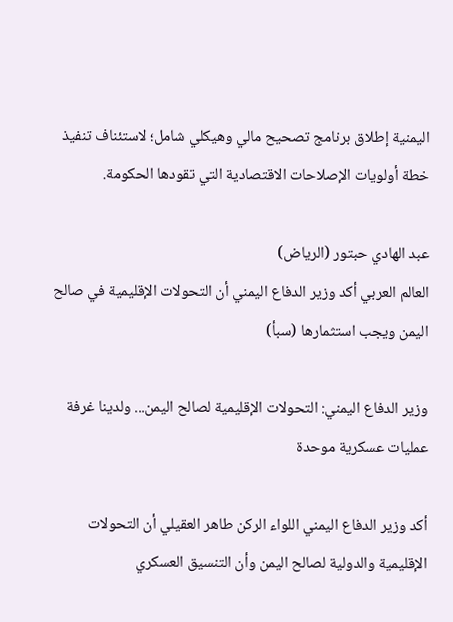اليمنية إطلاق برنامج تصحيح مالي وهيكلي شامل؛ لاستئناف تنفيذ خطة أولويات الإصلاحات الاقتصادية التي تقودها الحكومة.

عبد الهادي حبتور (الرياض)
العالم العربي أكد وزير الدفاع اليمني أن التحولات الإقليمية في صالح اليمن ويجب استثمارها (سبأ)

وزير الدفاع اليمني: التحولات الإقليمية لصالح اليمن... ولدينا غرفة عمليات عسكرية موحدة

أكد وزير الدفاع اليمني اللواء الركن طاهر العقيلي أن التحولات الإقليمية والدولية لصالح اليمن وأن التنسيق العسكري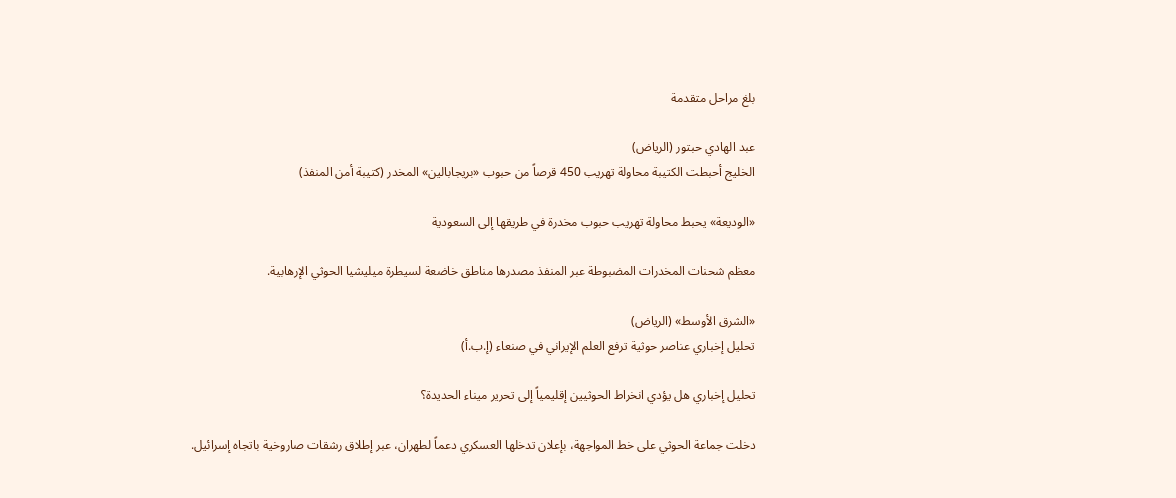بلغ مراحل متقدمة

عبد الهادي حبتور (الرياض)
الخليج أحبطت الكتيبة محاولة تهريب 450 قرصاً من حبوب «بريجابالين» المخدر (كتيبة أمن المنفذ)

«الوديعة» يحبط محاولة تهريب حبوب مخدرة في طريقها إلى السعودية

معظم شحنات المخدرات المضبوطة عبر المنفذ مصدرها مناطق خاضعة لسيطرة ميليشيا الحوثي الإرهابية.

«الشرق الأوسط» (الرياض)
تحليل إخباري عناصر حوثية ترفع العلم الإيراني في صنعاء (إ.ب.أ)

تحليل إخباري هل يؤدي انخراط الحوثيين إقليمياً إلى تحرير ميناء الحديدة؟

دخلت جماعة الحوثي على خط المواجهة، بإعلان تدخلها العسكري دعماً لطهران، عبر إطلاق رشقات صاروخية باتجاه إسرائيل.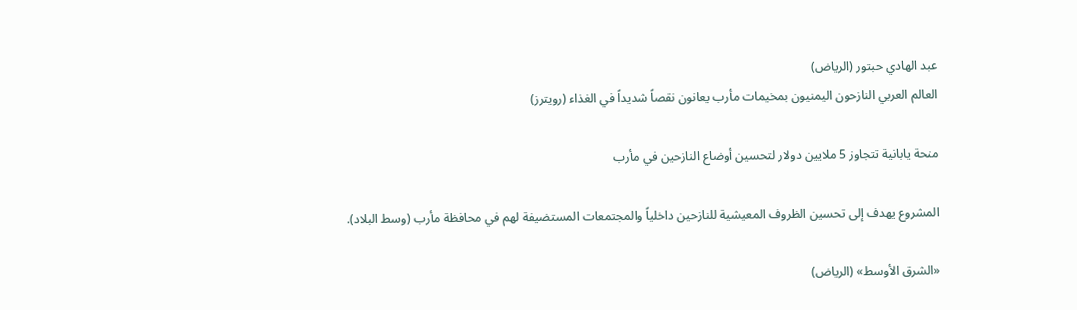عبد الهادي حبتور (الرياض)
العالم العربي النازحون اليمنيون بمخيمات مأرب يعانون نقصاً شديداً في الغذاء (رويترز)

منحة يابانية تتجاوز 5 ملايين دولار لتحسين أوضاع النازحين في مأرب

المشروع يهدف إلى تحسين الظروف المعيشية للنازحين داخلياً والمجتمعات المستضيفة لهم في محافظة مأرب (وسط البلاد).

«الشرق الأوسط» (الرياض)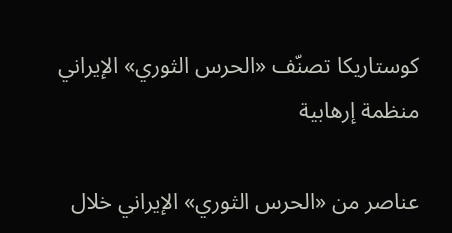كوستاريكا تصنّف «الحرس الثوري» الإيراني منظمة إرهابية

عناصر من «الحرس الثوري» الإيراني خلال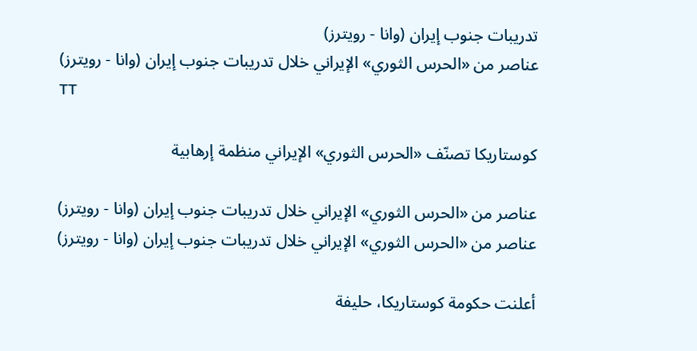تدريبات جنوب إيران (وانا - رويترز)
عناصر من «الحرس الثوري» الإيراني خلال تدريبات جنوب إيران (وانا - رويترز)
TT

كوستاريكا تصنّف «الحرس الثوري» الإيراني منظمة إرهابية

عناصر من «الحرس الثوري» الإيراني خلال تدريبات جنوب إيران (وانا - رويترز)
عناصر من «الحرس الثوري» الإيراني خلال تدريبات جنوب إيران (وانا - رويترز)

أعلنت حكومة كوستاريكا، حليفة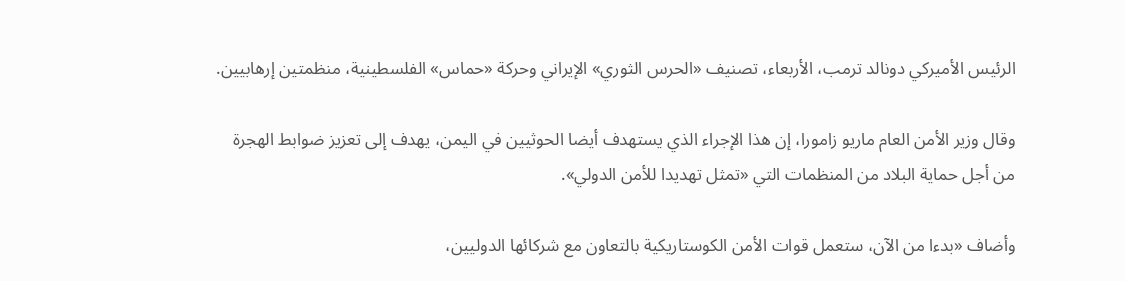الرئيس الأميركي دونالد ترمب، الأربعاء، تصنيف «الحرس الثوري» الإيراني وحركة «حماس» الفلسطينية، منظمتين إرهابيين.

وقال وزير الأمن العام ماريو زامورا، إن هذا الإجراء الذي يستهدف أيضا الحوثيين في اليمن، يهدف إلى تعزيز ضوابط الهجرة من أجل حماية البلاد من المنظمات التي «تمثل تهديدا للأمن الدولي».

وأضاف «بدءا من الآن، ستعمل قوات الأمن الكوستاريكية بالتعاون مع شركائها الدوليين،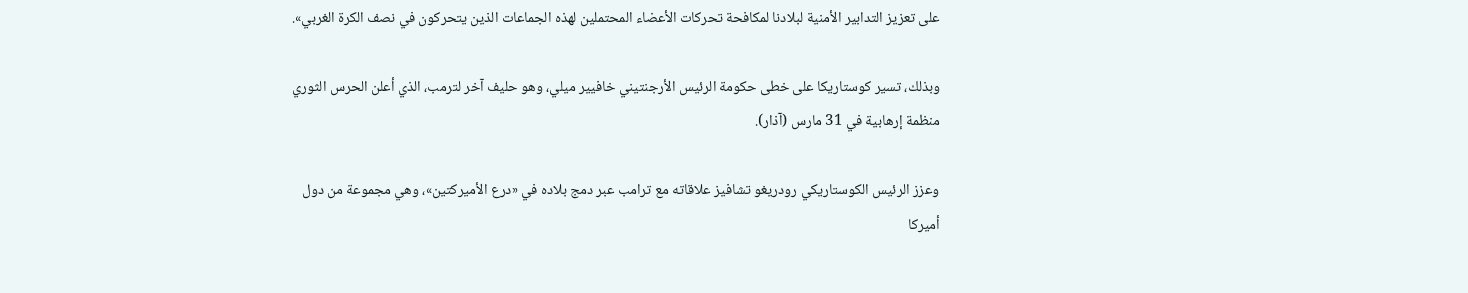على تعزيز التدابير الأمنية لبلادنا لمكافحة تحركات الأعضاء المحتملين لهذه الجماعات الذين يتحركون في نصف الكرة الغربي».

وبذلك، تسير كوستاريكا على خطى حكومة الرئيس الأرجنتيني خافيير ميلي، وهو حليف آخر لترمب، الذي أعلن الحرس الثوري منظمة إرهابية في 31 مارس (آذار).

وعزز الرئيس الكوستاريكي رودريغو تشافيز علاقاته مع ترامب عبر دمج بلاده في «درع الأميركتين»، وهي مجموعة من دول أميركا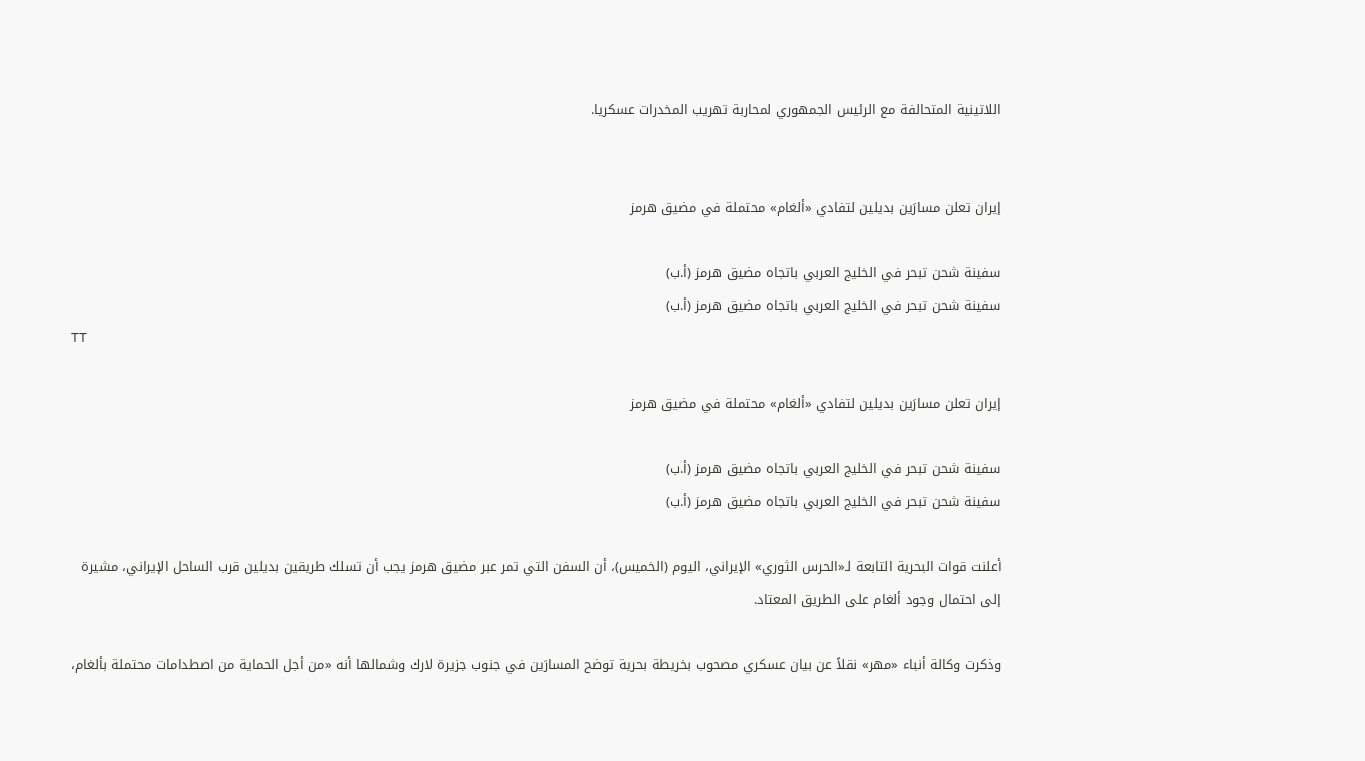اللاتينية المتحالفة مع الرئيس الجمهوري لمحاربة تهريب المخدرات عسكريا.


إيران تعلن مسارَين بديلين لتفادي «ألغام» محتملة في مضيق هرمز

سفينة شحن تبحر في الخليج العربي باتجاه مضيق هرمز (أ.ب)
سفينة شحن تبحر في الخليج العربي باتجاه مضيق هرمز (أ.ب)
TT

إيران تعلن مسارَين بديلين لتفادي «ألغام» محتملة في مضيق هرمز

سفينة شحن تبحر في الخليج العربي باتجاه مضيق هرمز (أ.ب)
سفينة شحن تبحر في الخليج العربي باتجاه مضيق هرمز (أ.ب)

أعلنت قوات البحرية التابعة لـ«الحرس ‌الثوري» الإيراني، اليوم (الخميس)، أن السفن التي تمر عبر مضيق هرمز يجب أن تسلك طريقين بديلين قرب الساحل الإيراني، مشيرة إلى احتمال وجود ألغام على الطريق المعتاد.

وذكرت وكالة أنباء «مهر» نقلاً عن بيان عسكري مصحوب بخريطة بحرية توضح المسارَين في جنوب جزيرة لارك وشمالها أنه «من أجل الحماية من اصطدامات محتملة بألغام،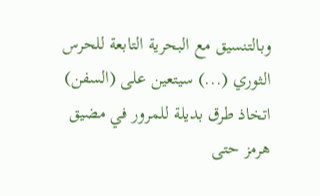وبالتنسيق مع البحرية التابعة للحرس الثوري (...) سيتعين على (السفن) اتخاذ طرق بديلة للمرور في مضيق هرمز حتى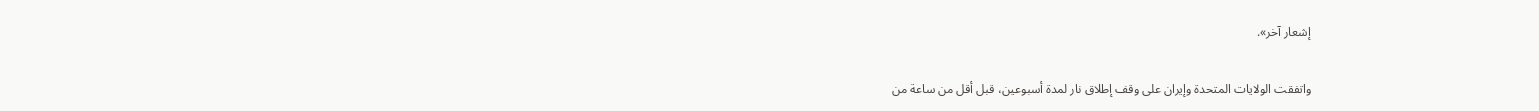إشعار آخر».

واتفقت الولايات المتحدة وإيران على وقف إطلاق نار لمدة أسبوعين، قبل أقل من ساعة من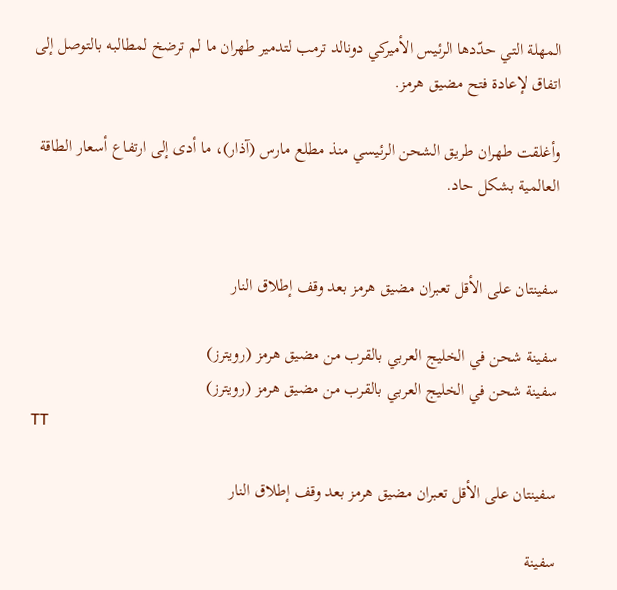المهلة التي حدّدها الرئيس الأميركي دونالد ترمب لتدمير طهران ما لم ترضخ لمطالبه بالتوصل إلى اتفاق لإعادة فتح مضيق هرمز.

وأغلقت طهران طريق الشحن الرئيسي منذ مطلع مارس (آذار)، ما أدى إلى ارتفاع أسعار الطاقة العالمية بشكل حاد.


سفينتان على الأقل تعبران مضيق هرمز بعد وقف إطلاق النار

سفينة شحن في الخليج العربي بالقرب من مضيق هرمز (رويترز)
سفينة شحن في الخليج العربي بالقرب من مضيق هرمز (رويترز)
TT

سفينتان على الأقل تعبران مضيق هرمز بعد وقف إطلاق النار

سفينة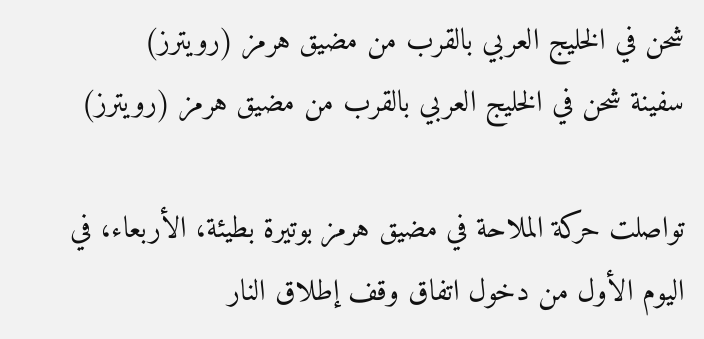شحن في الخليج العربي بالقرب من مضيق هرمز (رويترز)
سفينة شحن في الخليج العربي بالقرب من مضيق هرمز (رويترز)

تواصلت حركة الملاحة في مضيق هرمز بوتيرة بطيئة، الأربعاء، في اليوم الأول من دخول اتفاق وقف إطلاق النار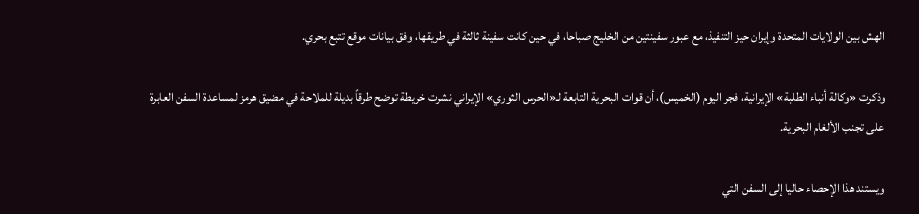الهش بين الولايات المتحدة وإيران حيز التنفيذ، مع عبور سفينتين من الخليج صباحا، في حين كانت سفينة ثالثة في طريقها، وفق بيانات موقع تتبع بحري.

وذكرت «وكالة أنباء الطلبة» الإيرانية، فجر اليوم (الخميس)، أن قوات البحرية التابعة لـ«الحرس ‌الثوري» الإيراني ‌نشرت خريطة توضح ‌طرقاً ‌بديلة للملاحة في ‌مضيق هرمز لمساعدة السفن العابرة على تجنب الألغام البحرية.

ويستند هذا الإحصاء حاليا إلى السفن التي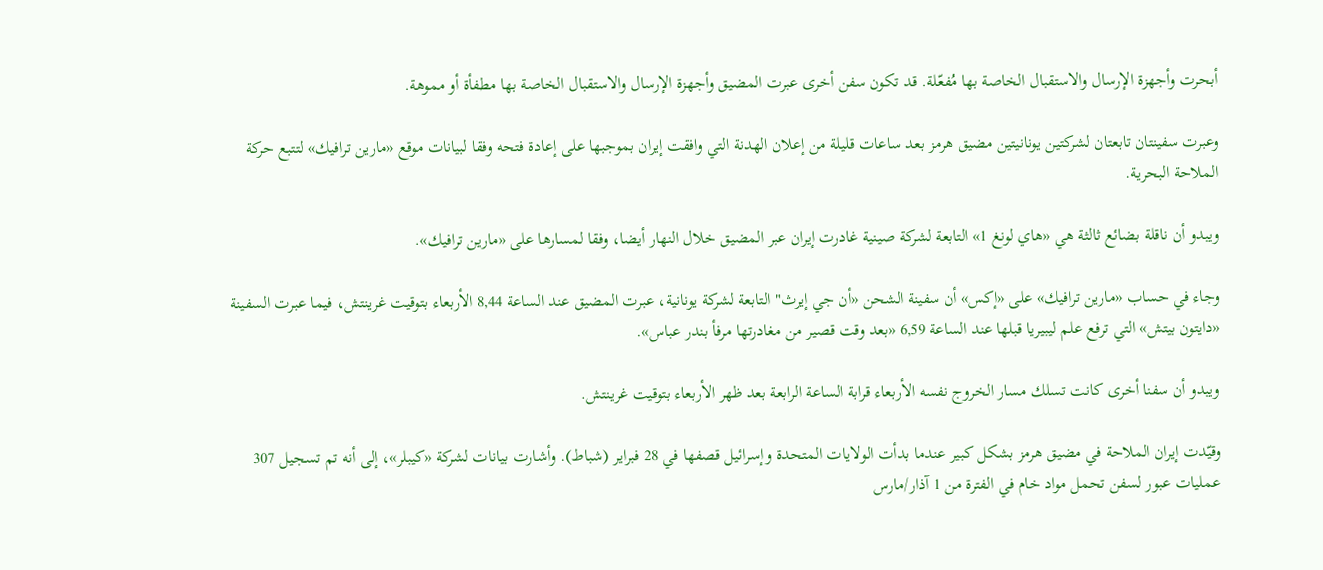أبحرت وأجهزة الإرسال والاستقبال الخاصة بها مُفعّلة. قد تكون سفن أخرى عبرت المضيق وأجهزة الإرسال والاستقبال الخاصة بها مطفأة أو مموهة.

وعبرت سفينتان تابعتان لشركتين يونانيتين مضيق هرمز بعد ساعات قليلة من إعلان الهدنة التي وافقت إيران بموجبها على إعادة فتحه وفقا لبيانات موقع «مارين ترافيك» لتتبع حركة الملاحة البحرية.

ويبدو أن ناقلة بضائع ثالثة هي «هاي لونغ 1» التابعة لشركة صينية غادرت إيران عبر المضيق خلال النهار أيضا، وفقا لمسارها على «مارين ترافيك».

وجاء في حساب «مارين ترافيك» على «إكس» أن سفينة الشحن «أن جي إيرث" التابعة لشركة يونانية، عبرت المضيق عند الساعة 8,44 الأربعاء بتوقيت غرينتش، فيما عبرت السفينة «دايتون بيتش» التي ترفع علم ليبيريا قبلها عند الساعة 6,59 «بعد وقت قصير من مغادرتها مرفأ بندر عباس».

ويبدو أن سفنا أخرى كانت تسلك مسار الخروج نفسه الأربعاء قرابة الساعة الرابعة بعد ظهر الأربعاء بتوقيت غرينتش.

وقيّدت إيران الملاحة في مضيق هرمز بشكل كبير عندما بدأت الولايات المتحدة وإسرائيل قصفها في 28 فبراير (شباط). وأشارت بيانات لشركة «كيبلر»، إلى أنه تم تسجيل 307 عمليات عبور لسفن تحمل مواد خام في الفترة من 1 آذار/مارس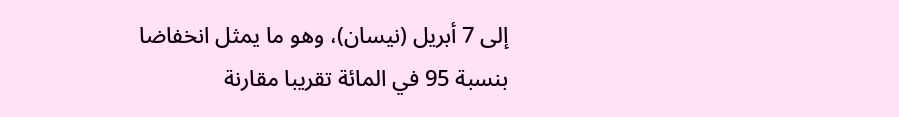إلى 7 أبريل (نيسان)، وهو ما يمثل انخفاضا بنسبة 95 في المائة تقريبا مقارنة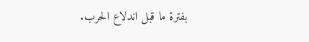بفترة ما قبل اندلاع الحرب.